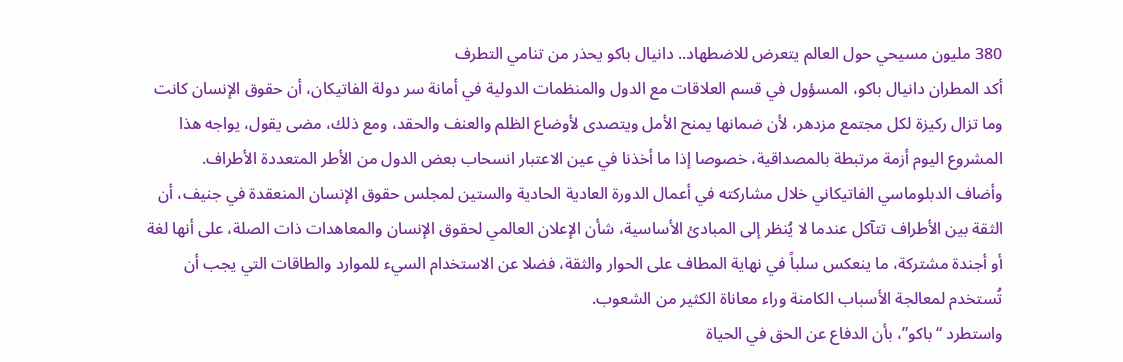380 مليون مسيحي حول العالم يتعرض للاضطهاد.. دانيال باكو يحذر من تنامي التطرف
أكد المطران دانيال باكو، المسؤول في قسم العلاقات مع الدول والمنظمات الدولية في أمانة سر دولة الفاتيكان، أن حقوق الإنسان كانت وما تزال ركيزة لكل مجتمع مزدهر، لأن ضمانها يمنح الأمل ويتصدى لأوضاع الظلم والعنف والحقد، ومع ذلك، مضى يقول، يواجه هذا المشروع اليوم أزمة مرتبطة بالمصداقية، خصوصا إذا ما أخذنا في عين الاعتبار انسحاب بعض الدول من الأطر المتعددة الأطراف.
وأضاف الدبلوماسي الفاتيكاني خلال مشاركته في أعمال الدورة العادية الحادية والستين لمجلس حقوق الإنسان المنعقدة في جنيف، أن الثقة بين الأطراف تتآكل عندما لا يُنظر إلى المبادئ الأساسية، شأن الإعلان العالمي لحقوق الإنسان والمعاهدات ذات الصلة، على أنها لغة أو أجندة مشتركة، ما ينعكس سلباً في نهاية المطاف على الحوار والثقة، فضلا عن الاستخدام السيء للموارد والطاقات التي يجب أن تُستخدم لمعالجة الأسباب الكامنة وراء معاناة الكثير من الشعوب.
واستطرد “باكو”، بأن الدفاع عن الحق في الحياة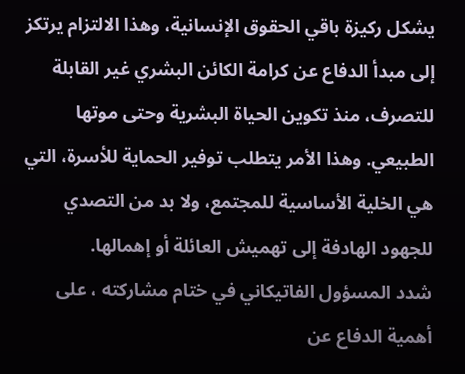يشكل ركيزة باقي الحقوق الإنسانية، وهذا الالتزام يرتكز إلى مبدأ الدفاع عن كرامة الكائن البشري غير القابلة للتصرف، منذ تكوين الحياة البشرية وحتى موتها الطبيعي. وهذا الأمر يتطلب توفير الحماية للأسرة، التي هي الخلية الأساسية للمجتمع، ولا بد من التصدي للجهود الهادفة إلى تهميش العائلة أو إهمالها.
شدد المسؤول الفاتيكاني في ختام مشاركته ، على أهمية الدفاع عن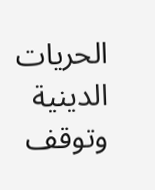الحريات الدينية وتوقف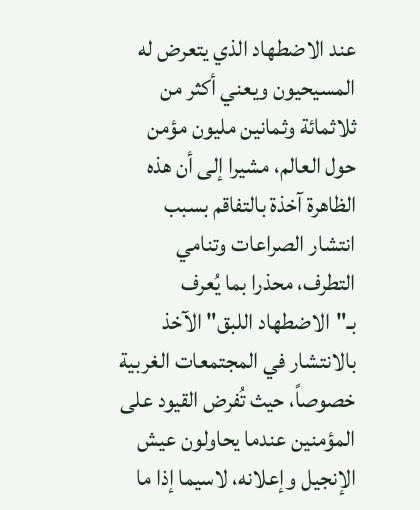عند الاضطهاد الذي يتعرض له المسيحيون ويعني أكثر من ثلاثمائة وثمانين مليون مؤمن حول العالم، مشيرا إلى أن هذه الظاهرة آخذة بالتفاقم بسبب انتشار الصراعات وتنامي التطرف، محذرا بما يُعرف بـ"الاضطهاد اللبق" الآخذ بالانتشار في المجتمعات الغربية خصوصاً، حيث تُفرض القيود على المؤمنين عندما يحاولون عيش الإنجيل وإعلانه، لاسيما إذا ما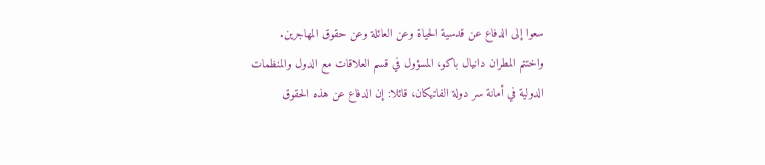سعوا إلى الدفاع عن قدسية الحياة وعن العائلة وعن حقوق المهاجرين.
واختتم المطران دانيال باكو، المسؤول في قسم العلاقات مع الدول والمنظمات الدولية في أمانة سر دولة الفاتيكان، قائلا: إن الدفاع عن هذه الحقوق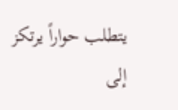يتطلب حواراً يرتكز إلى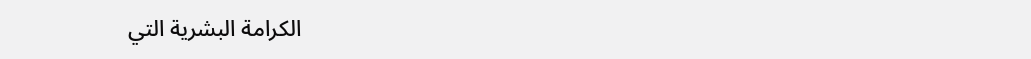الكرامة البشرية التي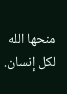منحها الله لكل إنسان.